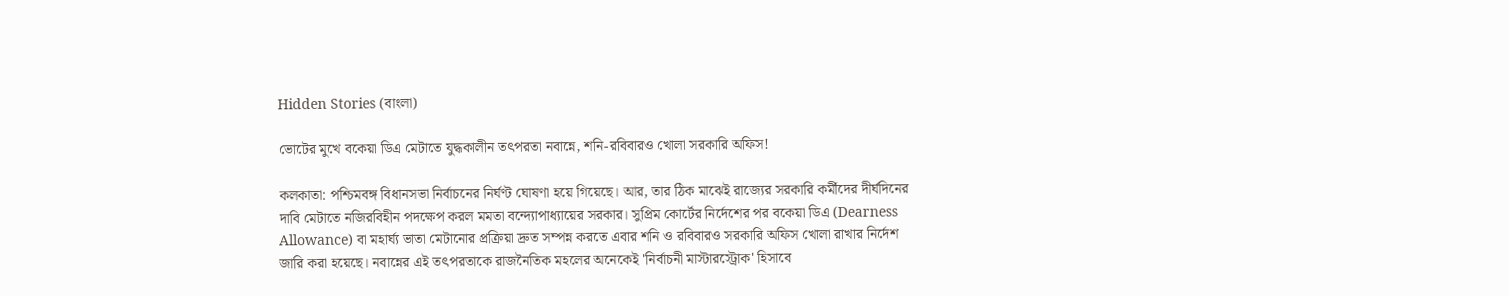Hidden Stories (বাংলা)

ভোটের মুখে বকেয়া ডিএ মেটাতে যুদ্ধকালীন তৎপরতা নবান্নে, শনি-রবিবারও খোলা সরকারি অফিস!

কলকাতা: পশ্চিমবঙ্গ বিধানসভা নির্বাচনের নির্ঘণ্ট ঘোষণা হয়ে গিয়েছে। আর, তার ঠিক মাঝেই রাজ্যের সরকারি কর্মীদের দীর্ঘদিনের দাবি মেটাতে নজিরবিহীন পদক্ষেপ করল মমতা বন্দ্যোপাধ্যায়ের সরকার। সুপ্রিম কোর্টের নির্দেশের পর বকেয়া ডিএ (Dearness Allowance) বা মহার্ঘ্য ভাতা মেটানোর প্রক্রিয়া দ্রুত সম্পন্ন করতে এবার শনি ও রবিবারও সরকারি অফিস খোলা রাখার নির্দেশ জারি করা হয়েছে। নবান্নের এই তৎপরতাকে রাজনৈতিক মহলের অনেকেই 'নির্বাচনী মাস্টারস্ট্রোক' হিসাবে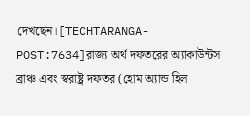দেখছেন।[TECHTARANGA-POST:7634]রাজ্য অর্থ দফতরের অ্যাকাউন্টস ব্রাঞ্চ এবং স্বরাষ্ট্র দফতর (হোম অ্যান্ড হিল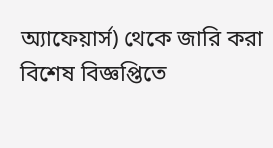অ্যাফেয়ার্স) থেকে জারি করা বিশেষ বিজ্ঞপ্তিতে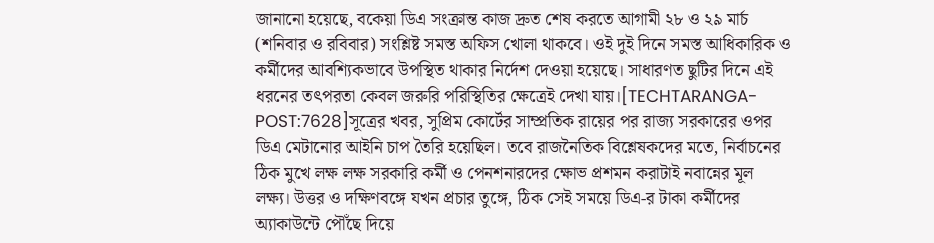জানানো হয়েছে, বকেয়া ডিএ সংক্রান্ত কাজ দ্রুত শেষ করতে আগামী ২৮ ও ২৯ মার্চ (শনিবার ও রবিবার) সংশ্লিষ্ট সমস্ত অফিস খোলা থাকবে। ওই দুই দিনে সমস্ত আধিকারিক ও কর্মীদের আবশ্যিকভাবে উপস্থিত থাকার নির্দেশ দেওয়া হয়েছে। সাধারণত ছুটির দিনে এই ধরনের তৎপরতা কেবল জরুরি পরিস্থিতির ক্ষেত্রেই দেখা যায়।[TECHTARANGA-POST:7628]সূত্রের খবর, সুপ্রিম কোর্টের সাম্প্রতিক রায়ের পর রাজ্য সরকারের ওপর ডিএ মেটানোর আইনি চাপ তৈরি হয়েছিল। তবে রাজনৈতিক বিশ্লেষকদের মতে, নির্বাচনের ঠিক মুখে লক্ষ লক্ষ সরকারি কর্মী ও পেনশনারদের ক্ষোভ প্রশমন করাটাই নবান্নের মূল লক্ষ্য। উত্তর ও দক্ষিণবঙ্গে যখন প্রচার তুঙ্গে, ঠিক সেই সময়ে ডিএ-র টাকা কর্মীদের অ্যাকাউন্টে পৌঁছে দিয়ে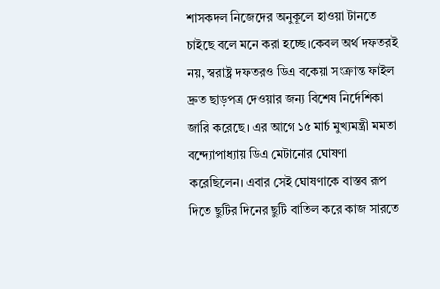শাসকদল নিজেদের অনুকূলে হাওয়া টানতে চাইছে বলে মনে করা হচ্ছে।কেবল অর্থ দফতরই নয়, স্বরাষ্ট্র দফতরও ডিএ বকেয়া সংক্রান্ত ফাইল দ্রুত ছাড়পত্র দেওয়ার জন্য বিশেষ নির্দেশিকা জারি করেছে। এর আগে ১৫ মার্চ মুখ্যমন্ত্রী মমতা বন্দ্যোপাধ্যায় ডিএ মেটানোর ঘোষণা করেছিলেন। এবার সেই ঘোষণাকে বাস্তব রূপ দিতে ছুটির দিনের ছুটি বাতিল করে কাজ সারতে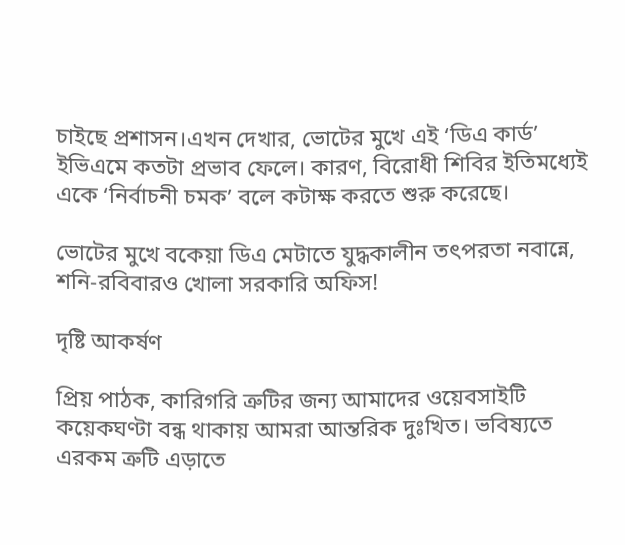চাইছে প্রশাসন।এখন দেখার, ভোটের মুখে এই ‘ডিএ কার্ড’ ইভিএমে কতটা প্রভাব ফেলে। কারণ, বিরোধী শিবির ইতিমধ্যেই একে ‘নির্বাচনী চমক’ বলে কটাক্ষ করতে শুরু করেছে।

ভোটের মুখে বকেয়া ডিএ মেটাতে যুদ্ধকালীন তৎপরতা নবান্নে, শনি-রবিবারও খোলা সরকারি অফিস!

দৃষ্টি আকর্ষণ

প্রিয় পাঠক, কারিগরি ত্রুটির জন্য আমাদের ওয়েবসাইটি কয়েকঘণ্টা বন্ধ থাকায় আমরা আন্তরিক দুঃখিত। ভবিষ্যতে এরকম ত্রুটি এড়াতে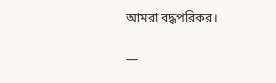আমরা বদ্ধপরিকর।

—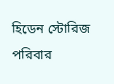হিডেন স্টোরিজ পরিবার